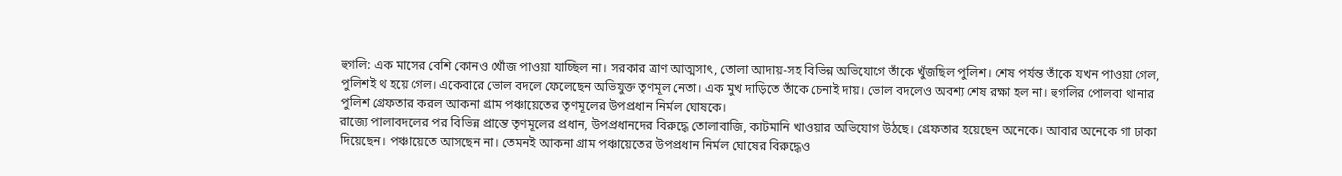হুগলি: এক মাসের বেশি কোনও খোঁজ পাওয়া যাচ্ছিল না। সরকার ত্রাণ আত্মসাৎ, তোলা আদায়-সহ বিভিন্ন অভিযোগে তাঁকে খুঁজছিল পুলিশ। শেষ পর্যন্ত তাঁকে যখন পাওয়া গেল, পুলিশই থ হয়ে গেল। একেবারে ভোল বদলে ফেলেছেন অভিযুক্ত তৃণমূল নেতা। এক মুখ দাড়িতে তাঁকে চেনাই দায়। ভোল বদলেও অবশ্য শেষ রক্ষা হল না। হুগলির পোলবা থানার পুলিশ গ্রেফতার করল আকনা গ্রাম পঞ্চায়েতের তৃণমূলের উপপ্রধান নির্মল ঘোষকে।
রাজ্যে পালাবদলের পর বিভিন্ন প্রান্তে তৃণমূলের প্রধান, উপপ্রধানদের বিরুদ্ধে তোলাবাজি, কাটমানি খাওয়ার অভিযোগ উঠছে। গ্রেফতার হয়েছেন অনেকে। আবার অনেকে গা ঢাকা দিয়েছেন। পঞ্চায়েতে আসছেন না। তেমনই আকনা গ্রাম পঞ্চায়েতের উপপ্রধান নির্মল ঘোষের বিরুদ্ধেও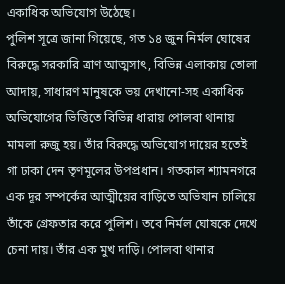একাধিক অভিযোগ উঠেছে।
পুলিশ সূত্রে জানা গিয়েছে, গত ১৪ জুন নির্মল ঘোষের বিরুদ্ধে সরকারি ত্রাণ আত্মসাৎ, বিভিন্ন এলাকায় তোলা আদায়, সাধারণ মানুষকে ভয় দেখানো-সহ একাধিক অভিযোগের ভিত্তিতে বিভিন্ন ধারায় পোলবা থানায় মামলা রুজু হয়। তাঁর বিরুদ্ধে অভিযোগ দায়ের হতেই গা ঢাকা দেন তৃণমূলের উপপ্রধান। গতকাল শ্যামনগরে এক দূর সম্পর্কের আত্মীয়ের বাড়িতে অভিযান চালিয়ে তাঁকে গ্রেফতার করে পুলিশ। তবে নির্মল ঘোষকে দেখে চেনা দায়। তাঁর এক মুখ দাড়ি। পোলবা থানার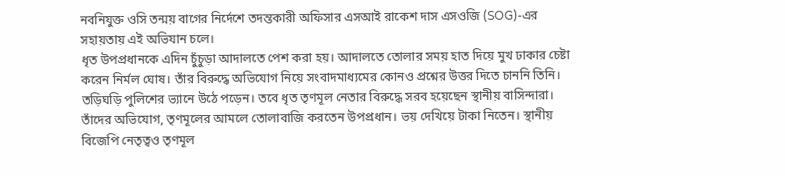নবনিযুক্ত ওসি তন্ময় বাগের নির্দেশে তদন্তকারী অফিসার এসআই রাকেশ দাস এসওজি (SOG)-এর সহায়তায় এই অভিযান চলে।
ধৃত উপপ্রধানকে এদিন চুঁচুড়া আদালতে পেশ করা হয়। আদালতে তোলার সময় হাত দিয়ে মুখ ঢাকার চেষ্টা করেন নির্মল ঘোষ। তাঁর বিরুদ্ধে অভিযোগ নিয়ে সংবাদমাধ্যমের কোনও প্রশ্নের উত্তর দিতে চাননি তিনি। তড়িঘড়ি পুলিশের ভ্যানে উঠে পড়েন। তবে ধৃত তৃণমূল নেতার বিরুদ্ধে সরব হয়েছেন স্থানীয় বাসিন্দারা। তাঁদের অভিযোগ, তৃণমূলের আমলে তোলাবাজি করতেন উপপ্রধান। ভয় দেখিয়ে টাকা নিতেন। স্থানীয় বিজেপি নেতৃত্বও তৃণমূল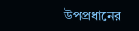উপপ্রধানের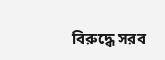বিরুদ্ধে সরব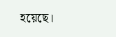হয়েছে।